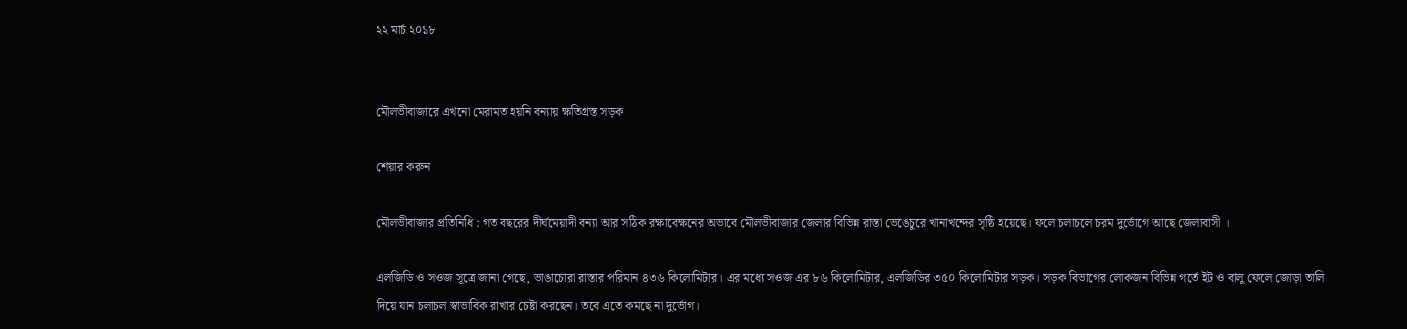২২ মার্চ ২০১৮


মৌলভীবাজারে এখনো মেরামত হয়নি বন্যায় ক্ষতিগ্রস্ত সড়ক

শেয়ার করুন

মৌলভীবাজার প্রতিনিধি : গত বছরের দীর্ঘমেয়াদী বন্যা আর সঠিক রক্ষাবেক্ষনের অভাবে মৌলভীবাজার জেলার বিভিন্ন রাস্তা ভেঙেচুরে খানাখন্দের সৃষ্ঠি হয়েছে। ফলে চলাচলে চরম দুর্ভোগে আছে জেলাবাসী ।

এলজিডি ও সওজ সূত্রে জানা গেছে, ভাঙাচোরা রাস্তার পরিমান ৪৩৬ কিলোমিটার। এর মধ্যে সওজ এর ৮৬ কিলোমিটার, এলজিডির ৩৫০ কিলোমিটার সড়ক। সড়ক বিভাগের লোকজন বিভিন্ন গর্তে ইট ও বালু ফেলে জোড়া তালি দিয়ে যান চলাচল স্বাভাবিক রাখার চেষ্টা করছেন। তবে এতে কমছে না দুর্ভোগ।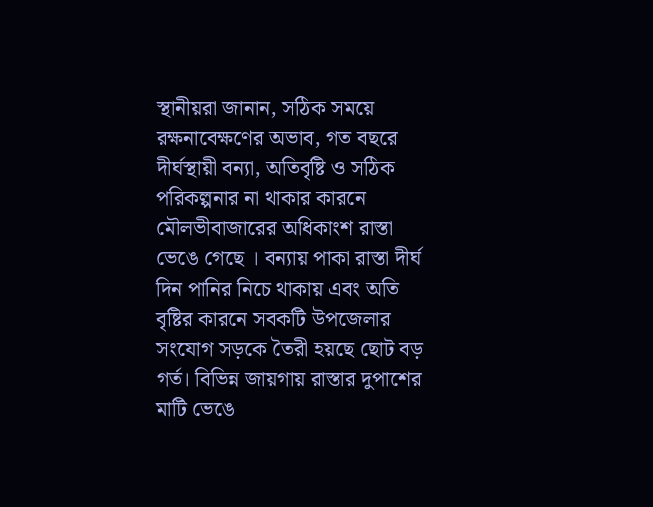স্থানীয়রা জানান, সঠিক সময়ে রক্ষনাবেক্ষণের অভাব, গত বছরে দীর্ঘস্থায়ী বন্যা, অতিবৃষ্টি ও সঠিক পরিকল্পনার না থাকার কারনে মৌলভীবাজারের অধিকাংশ রাস্তা ভেঙে গেছে । বন্যায় পাকা রাস্তা দীর্ঘ দিন পানির নিচে থাকায় এবং অতি বৃষ্টির কারনে সবকটি উপজেলার সংযোগ সড়কে তৈরী হয়ছে ছোট বড় গর্ত। বিভিন্ন জায়গায় রাস্তার দুপাশের মাটি ভেঙে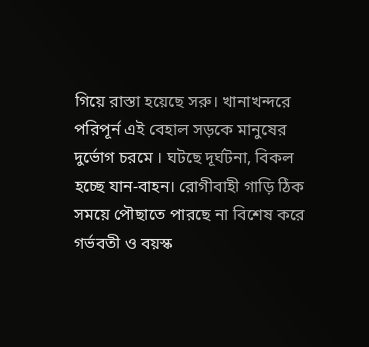গিয়ে রাস্তা হয়েছে সরু। খানাখন্দরে পরিপূর্ন এই বেহাল সড়কে মানুষের দুর্ভোগ চরমে । ঘটছে দূর্ঘটনা, বিকল হচ্ছে যান-বাহন। রোগীবাহী গাড়ি ঠিক সময়ে পৌছাতে পারছে না বিশেষ করে গর্ভবতী ও বয়স্ক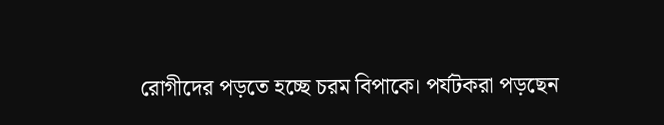রোগীদের পড়তে হচ্ছে চরম বিপাকে। পর্যটকরা পড়ছেন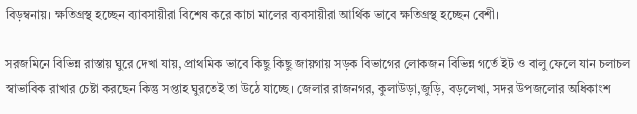বিড়ম্বনায়। ক্ষতিগ্রস্থ হচ্ছেন ব্যাবসায়ীরা বিশেষ করে কাচা মালের ব্যবসায়ীরা আর্থিক ভাবে ক্ষতিগ্রস্থ হচ্ছেন বেশী।

সরজমিনে বিভিন্ন রাস্তায় ঘুরে দেখা যায়, প্রাথমিক ভাবে কিছু কিছু জায়গায় সড়ক বিভাগের লোকজন বিভিন্ন গর্তে ইট ও বালু ফেলে যান চলাচল স্বাভাবিক রাখার চেষ্টা করছেন কিন্তু সপ্তাহ ঘুরতেই তা উঠে যাচ্ছে। জেলার রাজনগর, কুলাউড়া,জুড়ি, বড়লেখা, সদর উপজলোর অধিকাংশ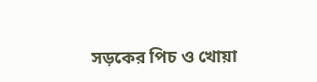সড়কের পিচ ও খোয়া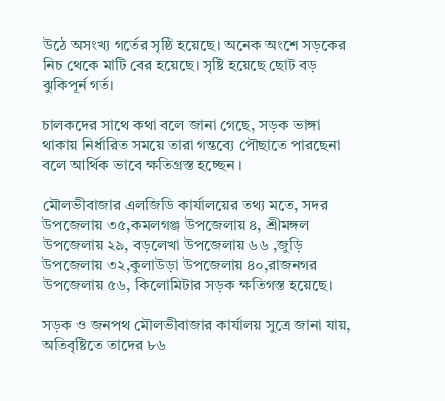উঠে অসংখ্য গর্তের সৃষ্ঠি হয়েছে। অনেক অংশে সড়কের নিচ থেকে মাটি বের হয়েছে। সৃষ্টি হয়েছে ছোট বড় ঝুকিপূর্ন গর্ত।

চালকদের সাথে কথা বলে জানা গেছে, সড়ক ভাঙ্গা থাকায় নির্ধারিত সময়ে তারা গন্তব্যে পৌছাতে পারছেনা বলে আর্থিক ভাবে ক্ষতিগ্রস্ত হচ্ছেন ।

মৌলভীবাজার এলজিডি কার্যালয়ের তথ্য মতে, সদর উপজেলায় ৩৫,কমলগঞ্জ উপজেলায় ৪, শ্রীমঙ্গল উপজেলায় ২৯, বড়লেখা উপজেলায় ৬৬ ,জুড়ি উপজেলায় ৩২,কুলাউড়া উপজেলায় ৪০,রাজনগর উপজেলায় ৫৬, কিলোমিটার সড়ক ক্ষতিগস্ত হয়েছে।

সড়ক ও জনপথ মৌলভীবাজার কার্যালয় সুত্রে জানা যায়, অতিবৃষ্টিতে তাদের ৮৬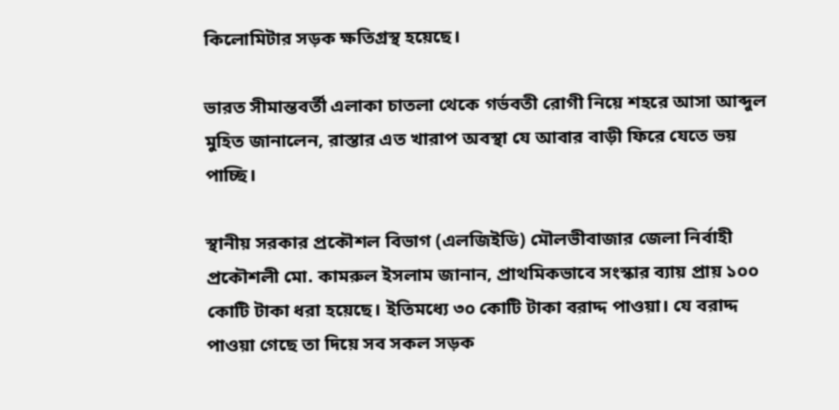কিলোমিটার সড়ক ক্ষতিগ্রস্থ হয়েছে।

ভারত সীমান্তবর্তী এলাকা চাতলা থেকে গর্ভবতী রোগী নিয়ে শহরে আসা আব্দুল মুহিত জানালেন, রাস্তার এত খারাপ অবস্থা যে আবার বাড়ী ফিরে যেতে ভয় পাচ্ছি।

স্থানীয় সরকার প্রকৌশল বিভাগ (এলজিইডি) মৌলভীবাজার জেলা নির্বাহী প্রকৌশলী মো. কামরুল ইসলাম জানান, প্রাথমিকভাবে সংস্কার ব্যায় প্রায় ১০০ কোটি টাকা ধরা হয়েছে। ইতিমধ্যে ৩০ কোটি টাকা বরাদ্দ পাওয়া। যে বরাদ্দ পাওয়া গেছে তা দিয়ে সব সকল সড়ক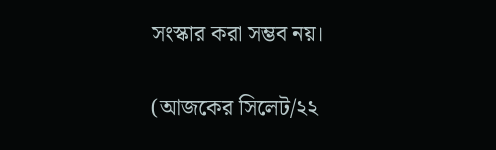সংস্কার করা সম্ভব নয়।

(আজকের সিলেট/২২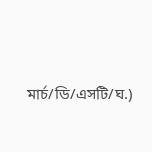মার্চ/ডি/এসটি/ঘ.)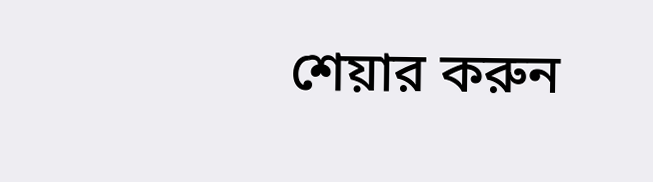শেয়ার করুন